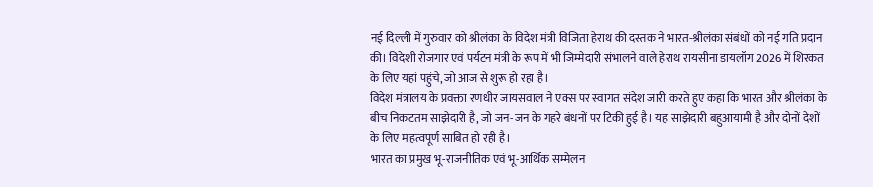नई दिल्ली में गुरुवार को श्रीलंका के विदेश मंत्री विजिता हेराथ की दस्तक ने भारत-श्रीलंका संबंधों को नई गति प्रदान की। विदेशी रोजगार एवं पर्यटन मंत्री के रूप में भी जिम्मेदारी संभालने वाले हेराथ रायसीना डायलॉग 2026 में शिरकत के लिए यहां पहुंचे, जो आज से शुरू हो रहा है।
विदेश मंत्रालय के प्रवक्ता रणधीर जायसवाल ने एक्स पर स्वागत संदेश जारी करते हुए कहा कि भारत और श्रीलंका के बीच निकटतम साझेदारी है, जो जन-जन के गहरे बंधनों पर टिकी हुई है। यह साझेदारी बहुआयामी है और दोनों देशों के लिए महत्वपूर्ण साबित हो रही है।
भारत का प्रमुख भू-राजनीतिक एवं भू-आर्थिक सम्मेलन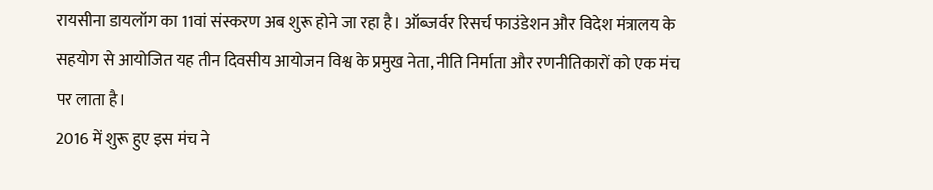रायसीना डायलॉग का 11वां संस्करण अब शुरू होने जा रहा है। ऑब्जर्वर रिसर्च फाउंडेशन और विदेश मंत्रालय के सहयोग से आयोजित यह तीन दिवसीय आयोजन विश्व के प्रमुख नेता, नीति निर्माता और रणनीतिकारों को एक मंच पर लाता है।
2016 में शुरू हुए इस मंच ने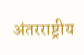अंतरराष्ट्रीय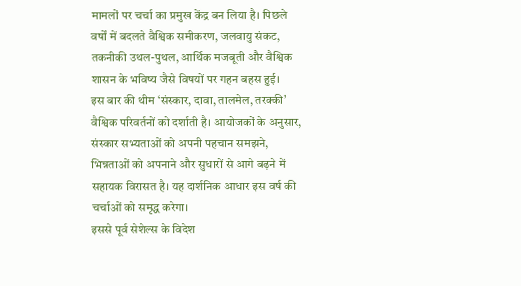मामलों पर चर्चा का प्रमुख केंद्र बन लिया है। पिछले वर्षों में बदलते वैश्विक समीकरण, जलवायु संकट, तकनीकी उथल-पुथल, आर्थिक मजबूती और वैश्विक शासन के भविष्य जैसे विषयों पर गहन बहस हुई।
इस बार की थीम ‘संस्कार, दावा, तालमेल, तरक्की’ वैश्विक परिवर्तनों को दर्शाती है। आयोजकों के अनुसार, संस्कार सभ्यताओं को अपनी पहचान समझने, भिन्नताओं को अपनाने और सुधारों से आगे बढ़ने में सहायक विरासत है। यह दार्शनिक आधार इस वर्ष की चर्चाओं को समृद्ध करेगा।
इससे पूर्व सेशेल्स के विदेश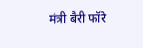मंत्री बैरी फॉरे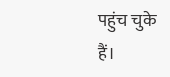पहुंच चुके हैं।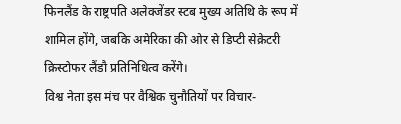फिनलैंड के राष्ट्रपति अलेक्जेंडर स्टब मुख्य अतिथि के रूप में शामिल होंगे, जबकि अमेरिका की ओर से डिप्टी सेक्रेटरी क्रिस्टोफर लैंडौ प्रतिनिधित्व करेंगे।
विश्व नेता इस मंच पर वैश्विक चुनौतियों पर विचार-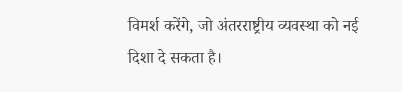विमर्श करेंगे, जो अंतरराष्ट्रीय व्यवस्था को नई दिशा दे सकता है।